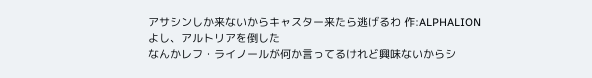アサシンしか来ないからキャスター来たら逃げるわ 作:ALPHALION
よし、アルトリアを倒した
なんかレフ・ライノールが何か言ってるけれど興味ないからシ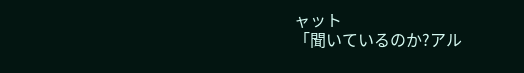ャット
「聞いているのか?アル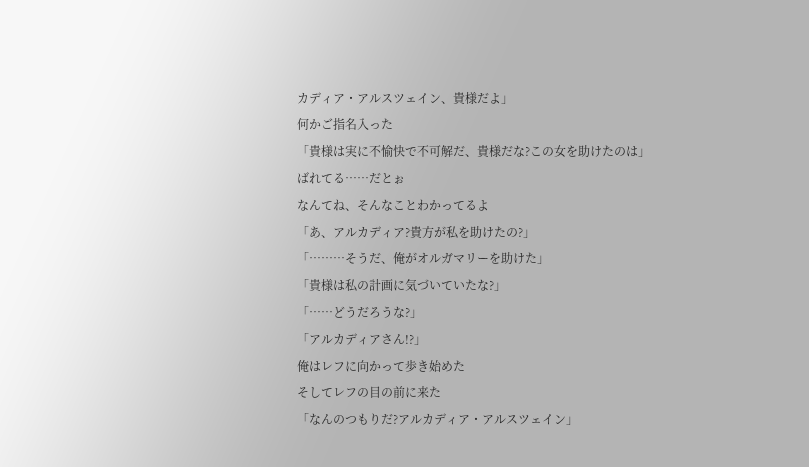カディア・アルスツェイン、貴様だよ」
何かご指名入った
「貴様は実に不愉快で不可解だ、貴様だな?この女を助けたのは」
ばれてる……だとぉ
なんてね、そんなことわかってるよ
「あ、アルカディア?貴方が私を助けたの?」
「………そうだ、俺がオルガマリーを助けた」
「貴様は私の計画に気づいていたな?」
「……どうだろうな?」
「アルカディアさん!?」
俺はレフに向かって歩き始めた
そしてレフの目の前に来た
「なんのつもりだ?アルカディア・アルスツェイン」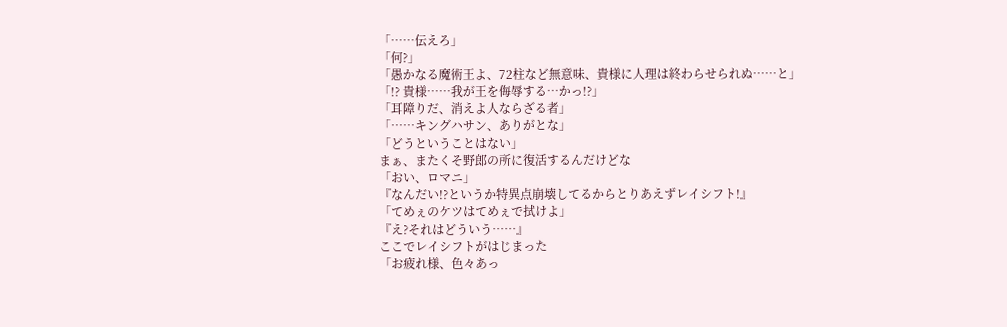「……伝えろ」
「何?」
「愚かなる魔術王よ、72柱など無意味、貴様に人理は終わらせられぬ……と」
「!? 貴様……我が王を侮辱する…かっ!?」
「耳障りだ、消えよ人ならざる者」
「……キングハサン、ありがとな」
「どうということはない」
まぁ、またくそ野郎の所に復活するんだけどな
「おい、ロマニ」
『なんだい!?というか特異点崩壊してるからとりあえずレイシフト!』
「てめぇのケツはてめぇで拭けよ」
『え?それはどういう……』
ここでレイシフトがはじまった
「お疲れ様、色々あっ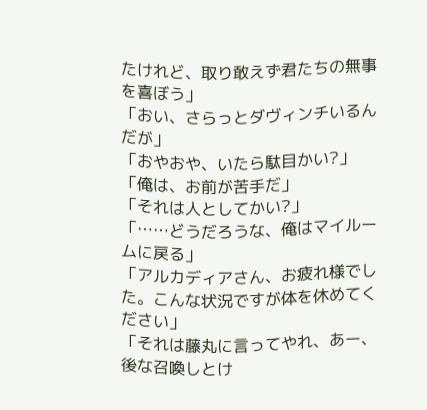たけれど、取り敢えず君たちの無事を喜ぼう」
「おい、さらっとダヴィンチいるんだが」
「おやおや、いたら駄目かい?」
「俺は、お前が苦手だ」
「それは人としてかい?」
「……どうだろうな、俺はマイルームに戻る」
「アルカディアさん、お疲れ様でした。こんな状況ですが体を休めてください」
「それは藤丸に言ってやれ、あー、後な召喚しとけ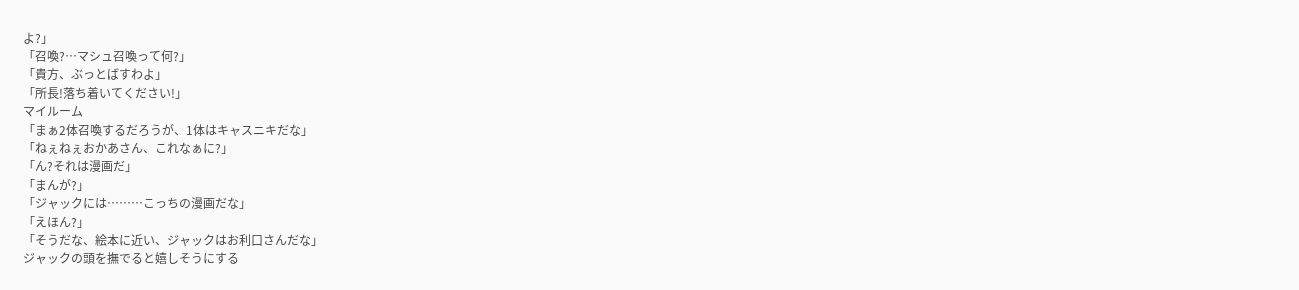よ?」
「召喚?…マシュ召喚って何?」
「貴方、ぶっとばすわよ」
「所長!落ち着いてください!」
マイルーム
「まぁ2体召喚するだろうが、1体はキャスニキだな」
「ねぇねぇおかあさん、これなぁに?」
「ん?それは漫画だ」
「まんが?」
「ジャックには………こっちの漫画だな」
「えほん?」
「そうだな、絵本に近い、ジャックはお利口さんだな」
ジャックの頭を撫でると嬉しそうにする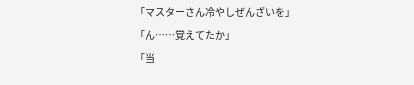「マスターさん冷やしぜんざいを」
「ん……覚えてたか」
「当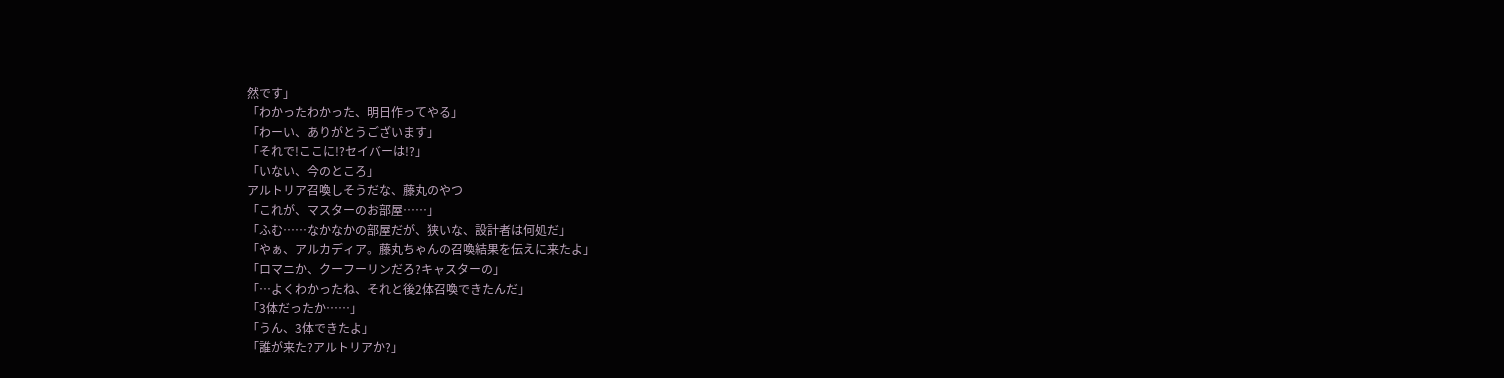然です」
「わかったわかった、明日作ってやる」
「わーい、ありがとうございます」
「それで!ここに!?セイバーは!?」
「いない、今のところ」
アルトリア召喚しそうだな、藤丸のやつ
「これが、マスターのお部屋……」
「ふむ……なかなかの部屋だが、狭いな、設計者は何処だ」
「やぁ、アルカディア。藤丸ちゃんの召喚結果を伝えに来たよ」
「ロマニか、クーフーリンだろ?キャスターの」
「…よくわかったね、それと後2体召喚できたんだ」
「3体だったか……」
「うん、3体できたよ」
「誰が来た?アルトリアか?」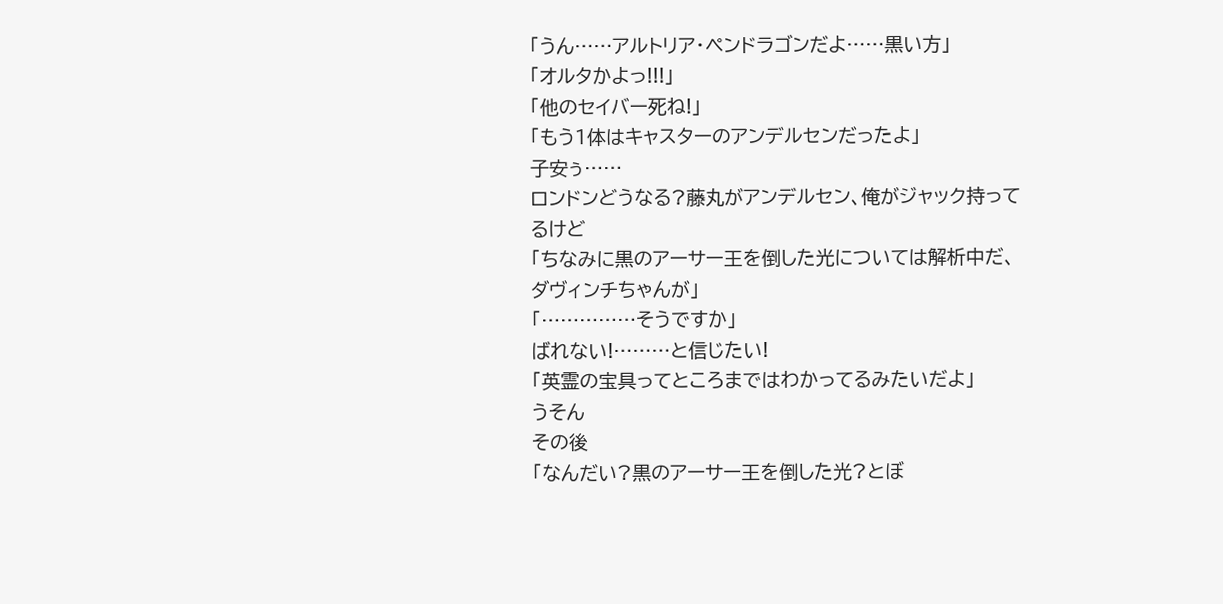「うん……アルトリア・ペンドラゴンだよ……黒い方」
「オルタかよっ!!!」
「他のセイバー死ね!」
「もう1体はキャスターのアンデルセンだったよ」
子安ぅ……
ロンドンどうなる?藤丸がアンデルセン、俺がジャック持ってるけど
「ちなみに黒のアーサー王を倒した光については解析中だ、ダヴィンチちゃんが」
「……………そうですか」
ばれない!………と信じたい!
「英霊の宝具ってところまではわかってるみたいだよ」
うそん
その後
「なんだい?黒のアーサー王を倒した光?とぼ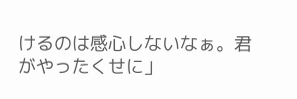けるのは感心しないなぁ。君がやったくせに」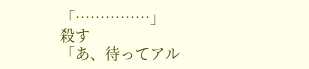「……………」
殺す
「あ、待ってアル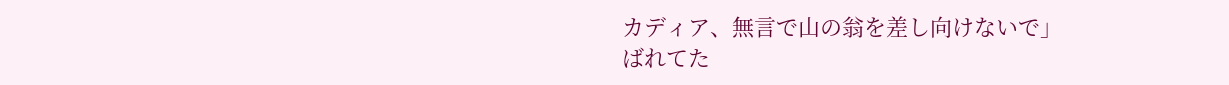カディア、無言で山の翁を差し向けないで」
ばれてた